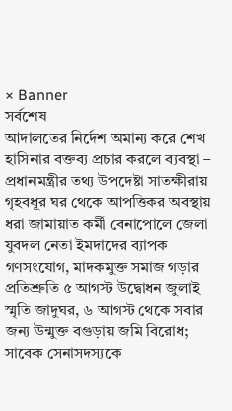× Banner
সর্বশেষ
আদালতের নির্দেশ অমান্য করে শেখ হাসিনার বক্তব্য প্রচার করলে ব্যবস্থা – প্রধানমন্ত্রীর তথ্য উপদেষ্টা সাতক্ষীরায় গৃহবধূর ঘর থেকে আপত্তিকর অবস্থায় ধরা জামায়াত কর্মী বেনাপোলে জেলা যুবদল নেতা ইমদাদের ব্যাপক গণসংযোগ, মাদকমুক্ত সমাজ গড়ার প্রতিশ্রুতি ৫ আগস্ট উদ্বোধন জুলাই স্মৃতি জাদুঘর, ৬ আগস্ট থেকে সবার জন্য উন্মুক্ত বগুড়ায় জমি বিরোধ; সাবেক সেনাসদস্যকে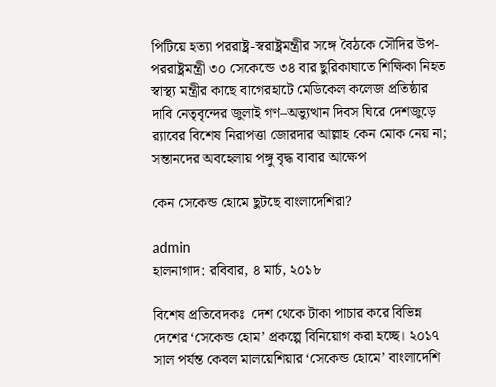পিটিয়ে হত্যা পররাষ্ট্র-স্বরাষ্ট্রমন্ত্রীর সঙ্গে বৈঠকে সৌদির উপ-পররাষ্ট্রমন্ত্রী ৩০ সেকেন্ডে ৩৪ বার ছুরিকাঘাতে শিক্ষিকা নিহত স্বাস্থ্য মন্ত্রীর কাছে বাগেরহাটে মেডিকেল কলেজ প্রতিষ্ঠার দাবি নেতৃবৃন্দের জুলাই গণ–অভ্যুত্থান দিবস ঘিরে দেশজুড়ে র‌্যাবের বিশেষ নিরাপত্তা জোরদার আল্লাহ কেন মোক নেয় না; সন্তানদের অবহেলায় পঙ্গু বৃদ্ধ বাবার আক্ষেপ

কেন সেকেন্ড হোমে ছুটছে বাংলাদেশিরা?

admin
হালনাগাদ: রবিবার, ৪ মার্চ, ২০১৮

বিশেষ প্রতিবেদকঃ  দেশ থেকে টাকা পাচার করে বিভিন্ন দেশের ‘সেকেন্ড হোম’ প্রকল্পে বিনিয়োগ করা হচ্ছে। ২০১৭ সাল পর্যন্ত কেবল মালয়েশিয়ার ‘সেকেন্ড হোমে’ বাংলাদেশি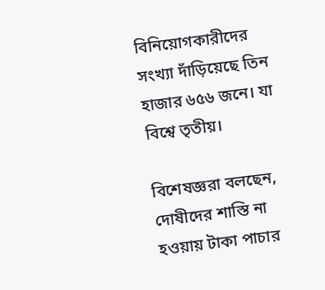বিনিয়োগকারীদের সংখ্যা দাঁড়িয়েছে তিন হাজার ৬৫৬ জনে। যা বিশ্বে তৃতীয়।

বিশেষজ্ঞরা বলছেন, দোষীদের শাস্তি না হওয়ায় টাকা পাচার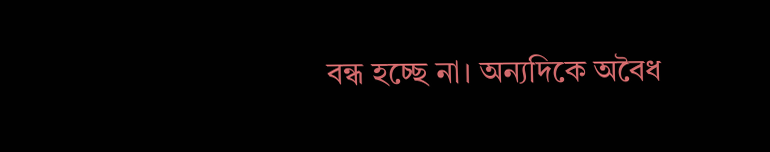বন্ধ হচ্ছে না। অন্যদিকে অবৈধ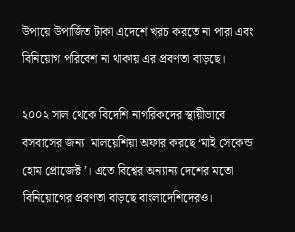উপায়ে উপার্জিত টাকা এদেশে খরচ করতে না পারা এবং বিনিয়োগ পরিবেশ না থাকায় এর প্রবণতা বাড়ছে।

২০০২ সাল থেকে বিদেশি নাগরিকদের স্থায়ীভাবে বসবাসের জন্য  মালয়েশিয়া অফার করছে ‘মাই সেকেন্ড হোম প্রোজেক্ট’। এতে বিশ্বের অন্যান্য দেশের মতো বিনিয়োগের প্রবণতা বাড়ছে বাংলাদেশিদেরও।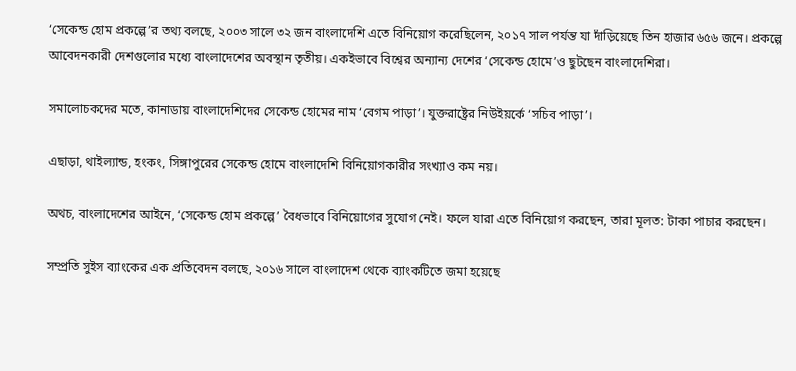‘সেকেন্ড হোম প্রকল্পে’র তথ্য বলছে, ২০০৩ সালে ৩২ জন বাংলাদেশি এতে বিনিয়োগ করেছিলেন, ২০১৭ সাল পর্যন্ত যা দাঁড়িয়েছে তিন হাজার ৬৫৬ জনে। প্রকল্পে আবেদনকারী দেশগুলোর মধ্যে বাংলাদেশের অবস্থান তৃতীয়। একইভাবে বিশ্বের অন্যান্য দেশের ‘সেকেন্ড হোমে’ও ছুটছেন বাংলাদেশিরা।

সমালোচকদের মতে, কানাডায় বাংলাদেশিদের সেকেন্ড হোমের নাম ‘বেগম পাড়া’। যুক্তরাষ্ট্রের নিউইয়র্কে ‘সচিব পাড়া’।

এছাড়া, থাইল্যান্ড, হংকং, সিঙ্গাপুরের সেকেন্ড হোমে বাংলাদেশি বিনিয়োগকারীর সংখ্যাও কম নয়।

অথচ, বাংলাদেশের আইনে, ‘সেকেন্ড হোম প্রকল্পে’ বৈধভাবে বিনিয়োগের সুযোগ নেই। ফলে যারা এতে বিনিয়োগ করছেন, তারা মূলত: টাকা পাচার করছেন।

সম্প্রতি সুইস ব্যাংকের এক প্রতিবেদন বলছে, ২০১৬ সালে বাংলাদেশ থেকে ব্যাংকটিতে জমা হয়েছে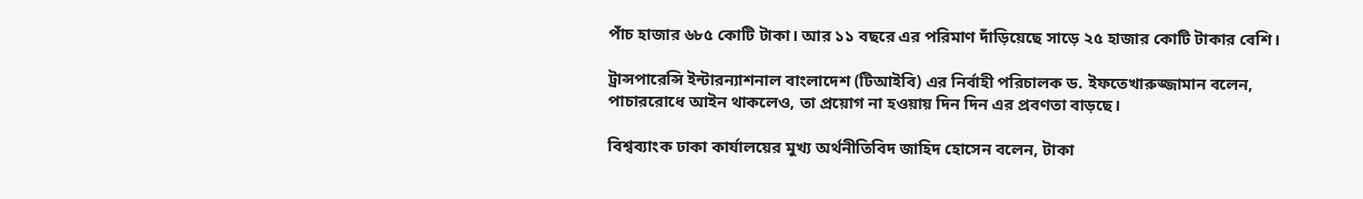পাঁচ হাজার ৬৮৫ কোটি টাকা। আর ১১ বছরে এর পরিমাণ দাঁড়িয়েছে সাড়ে ২৫ হাজার কোটি টাকার বেশি।

ট্রান্সপারেন্সি ইন্টারন্যাশনাল বাংলাদেশ (টিআইবি) এর নির্বাহী পরিচালক ড. ইফতেখারুজ্জামান বলেন, পাচাররোধে আইন থাকলেও, তা প্রয়োগ না হওয়ায় দিন দিন এর প্রবণতা বাড়ছে।

বিশ্বব্যাংক ঢাকা কার্যালয়ের মুখ্য অর্থনীতিবিদ জাহিদ হোসেন বলেন, টাকা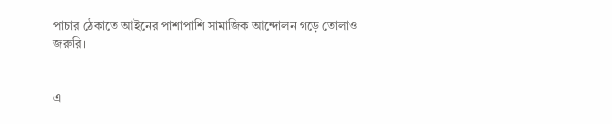পাচার ঠেকাতে আইনের পাশাপাশি সামাজিক আন্দোলন গড়ে তোলাও জরুরি।


এ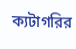ক্যটাগরির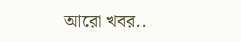আরো খবর..